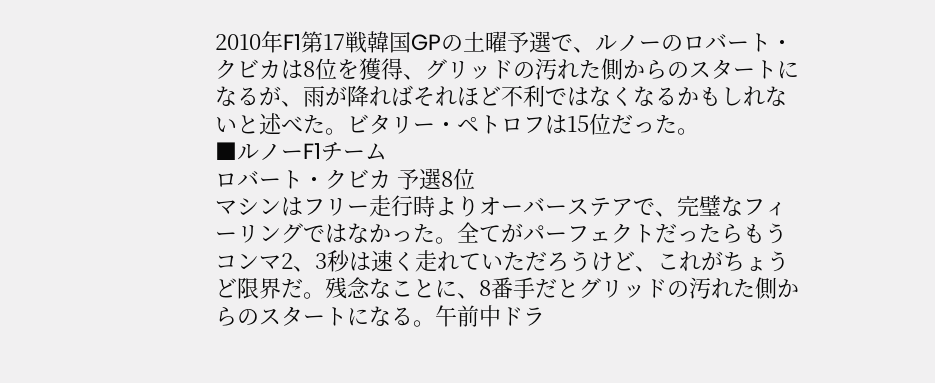2010年F1第17戦韓国GPの土曜予選で、ルノーのロバート・クビカは8位を獲得、グリッドの汚れた側からのスタートになるが、雨が降ればそれほど不利ではなくなるかもしれないと述べた。ビタリー・ペトロフは15位だった。
■ルノーF1チーム
ロバート・クビカ 予選8位
マシンはフリー走行時よりオーバーステアで、完璧なフィーリングではなかった。全てがパーフェクトだったらもうコンマ2、3秒は速く走れていただろうけど、これがちょうど限界だ。残念なことに、8番手だとグリッドの汚れた側からのスタートになる。午前中ドラ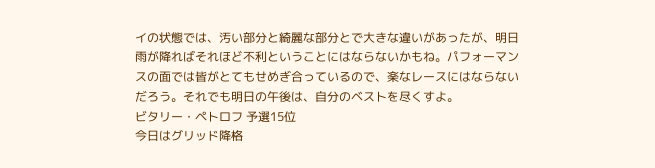イの状態では、汚い部分と綺麗な部分とで大きな違いがあったが、明日雨が降ればそれほど不利ということにはならないかもね。パフォーマンスの面では皆がとてもせめぎ合っているので、楽なレースにはならないだろう。それでも明日の午後は、自分のベストを尽くすよ。
ビタリー・ペトロフ 予選15位
今日はグリッド降格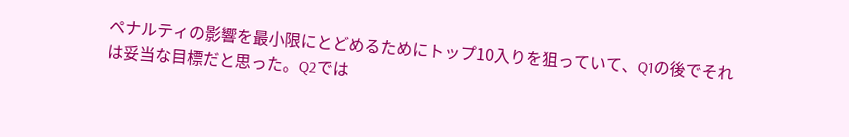ペナルティの影響を最小限にとどめるためにトップ10入りを狙っていて、Q1の後でそれは妥当な目標だと思った。Q2では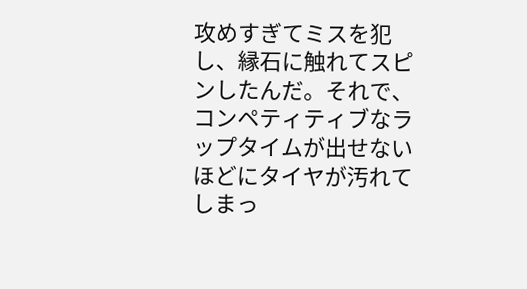攻めすぎてミスを犯し、縁石に触れてスピンしたんだ。それで、コンペティティブなラップタイムが出せないほどにタイヤが汚れてしまっ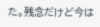た。残念だけど今は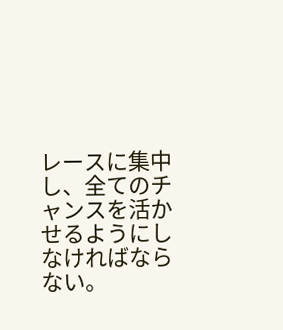レースに集中し、全てのチャンスを活かせるようにしなければならない。